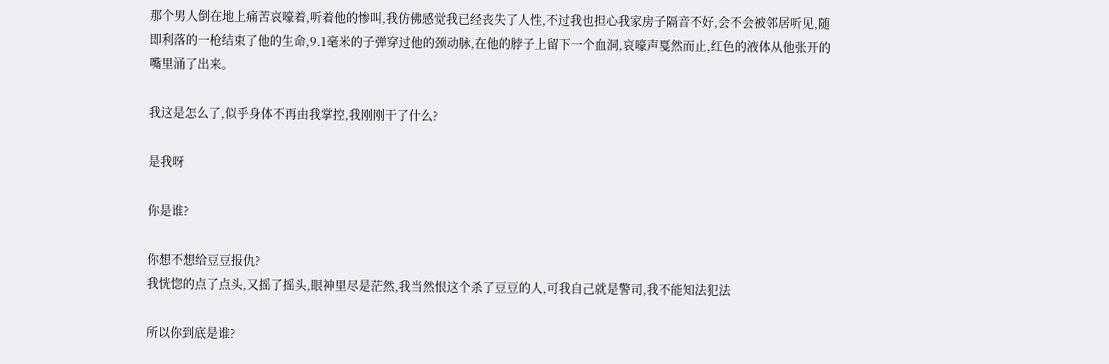那个男人倒在地上痛苦哀嚎着,听着他的惨叫,我仿佛感觉我已经丧失了人性,不过我也担心我家房子隔音不好,会不会被邻居听见,随即利落的一枪结束了他的生命,9.1毫米的子弹穿过他的颈动脉,在他的脖子上留下一个血洞,哀嚎声戛然而止,红色的液体从他张开的嘴里涌了出来。

我这是怎么了,似乎身体不再由我掌控,我刚刚干了什么?

是我呀

你是谁?

你想不想给豆豆报仇?
我恍惚的点了点头,又摇了摇头,眼神里尽是茫然,我当然恨这个杀了豆豆的人,可我自己就是警司,我不能知法犯法

所以你到底是谁?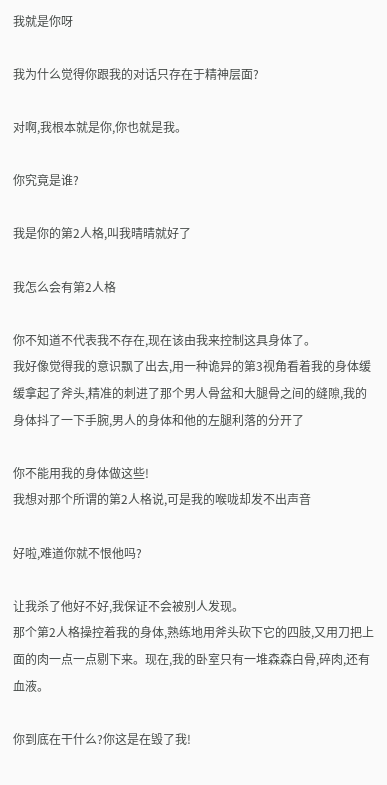我就是你呀

我为什么觉得你跟我的对话只存在于精神层面?

对啊,我根本就是你,你也就是我。

你究竟是谁?

我是你的第2人格,叫我晴晴就好了

我怎么会有第2人格

你不知道不代表我不存在,现在该由我来控制这具身体了。
我好像觉得我的意识飘了出去,用一种诡异的第3视角看着我的身体缓缓拿起了斧头,精准的刺进了那个男人骨盆和大腿骨之间的缝隙,我的身体抖了一下手腕,男人的身体和他的左腿利落的分开了

你不能用我的身体做这些!
我想对那个所谓的第2人格说,可是我的喉咙却发不出声音

好啦,难道你就不恨他吗?

让我杀了他好不好,我保证不会被别人发现。
那个第2人格操控着我的身体,熟练地用斧头砍下它的四肢,又用刀把上面的肉一点一点剔下来。现在,我的卧室只有一堆森森白骨,碎肉,还有血液。

你到底在干什么?你这是在毁了我!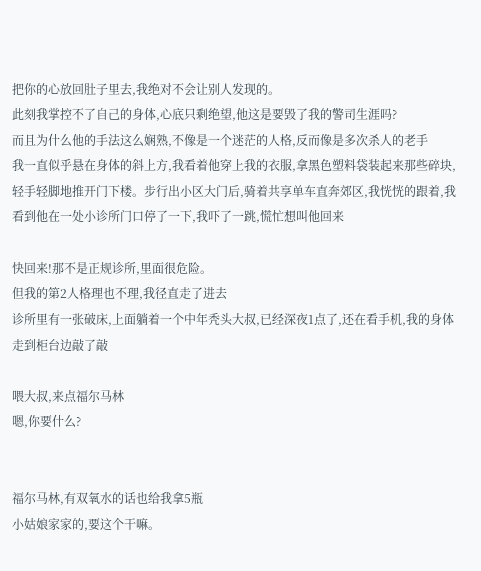把你的心放回肚子里去,我绝对不会让别人发现的。
此刻我掌控不了自己的身体,心底只剩绝望,他这是要毁了我的警司生涯吗?
而且为什么他的手法这么娴熟,不像是一个迷茫的人格,反而像是多次杀人的老手
我一直似乎悬在身体的斜上方,我看着他穿上我的衣服,拿黑色塑料袋装起来那些碎块,轻手轻脚地推开门下楼。步行出小区大门后,骑着共享单车直奔郊区,我恍恍的跟着,我看到他在一处小诊所门口停了一下,我吓了一跳,慌忙想叫他回来

快回来!那不是正规诊所,里面很危险。
但我的第2人格理也不理,我径直走了进去
诊所里有一张破床,上面躺着一个中年秃头大叔,已经深夜1点了,还在看手机,我的身体走到柜台边敲了敲

喂大叔,来点福尔马林
嗯,你要什么?


福尔马林,有双氧水的话也给我拿5瓶
小姑娘家家的,要这个干嘛。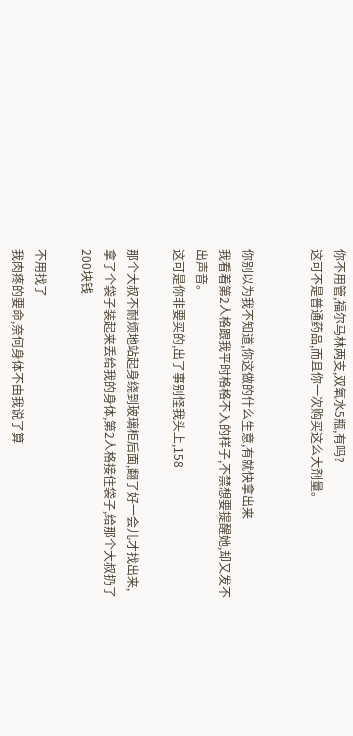你不用管,福尔马林两支,双氧水5瓶,有吗?
这可不是普通药品,而且你一次购买这么大剂量。


你别以为我不知道,你这做的什么生意,有就快拿出来
我看着第2人格跟我平时格格不入的样子,不禁想要提醒她,却又发不出声音。
这可是你非要买的,出了事别怪我头上,158

那个大叔不耐烦地站起身绕到玻璃柜后面,翻了好一会儿才找出来,拿了个袋子装起来丢给我的身体,第2人格接住袋子,给那个大叔扔了200块钱

不用找了
我肉疼的要命,奈何身体不由我说了算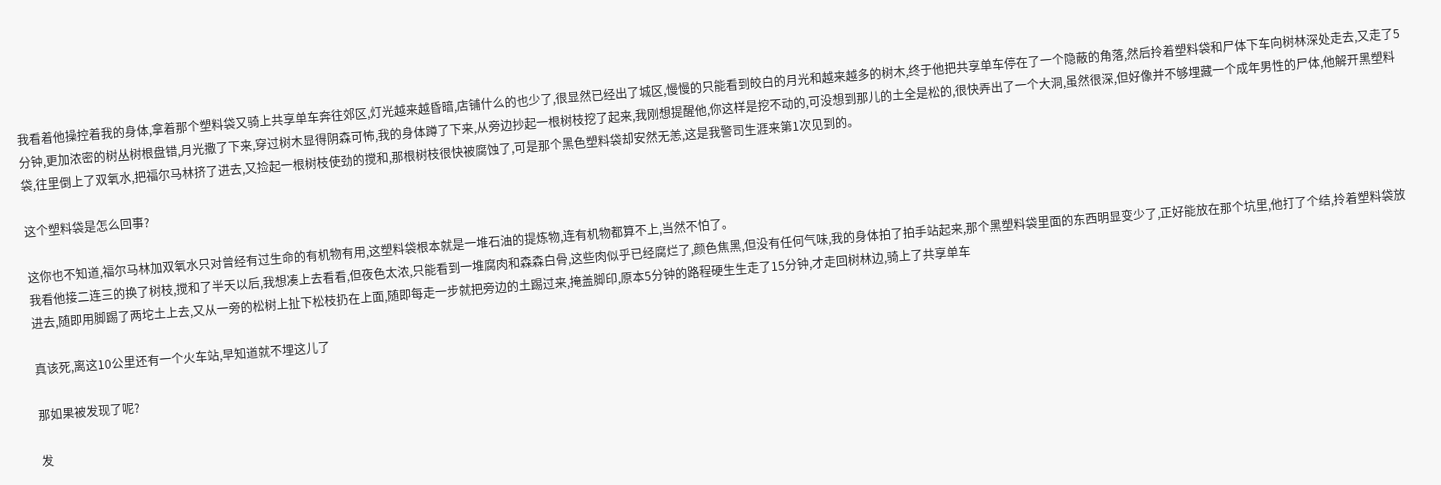我看着他操控着我的身体,拿着那个塑料袋又骑上共享单车奔往郊区,灯光越来越昏暗,店铺什么的也少了,很显然已经出了城区,慢慢的只能看到皎白的月光和越来越多的树木,终于他把共享单车停在了一个隐蔽的角落,然后拎着塑料袋和尸体下车向树林深处走去,又走了5分钟,更加浓密的树丛树根盘错,月光撒了下来,穿过树木显得阴森可怖,我的身体蹲了下来,从旁边抄起一根树枝挖了起来,我刚想提醒他,你这样是挖不动的,可没想到那儿的土全是松的,很快弄出了一个大洞,虽然很深,但好像并不够埋藏一个成年男性的尸体,他解开黑塑料袋,往里倒上了双氧水,把福尔马林挤了进去,又捡起一根树枝使劲的搅和,那根树枝很快被腐蚀了,可是那个黑色塑料袋却安然无恙,这是我警司生涯来第1次见到的。

这个塑料袋是怎么回事?

这你也不知道,福尔马林加双氧水只对曾经有过生命的有机物有用,这塑料袋根本就是一堆石油的提炼物,连有机物都算不上,当然不怕了。
我看他接二连三的换了树枝,搅和了半天以后,我想凑上去看看,但夜色太浓,只能看到一堆腐肉和森森白骨,这些肉似乎已经腐烂了,颜色焦黑,但没有任何气味,我的身体拍了拍手站起来,那个黑塑料袋里面的东西明显变少了,正好能放在那个坑里,他打了个结,拎着塑料袋放进去,随即用脚踢了两坨土上去,又从一旁的松树上扯下松枝扔在上面,随即每走一步就把旁边的土踢过来,掩盖脚印,原本5分钟的路程硬生生走了15分钟,才走回树林边,骑上了共享单车

真该死,离这10公里还有一个火车站,早知道就不埋这儿了

那如果被发现了呢?

发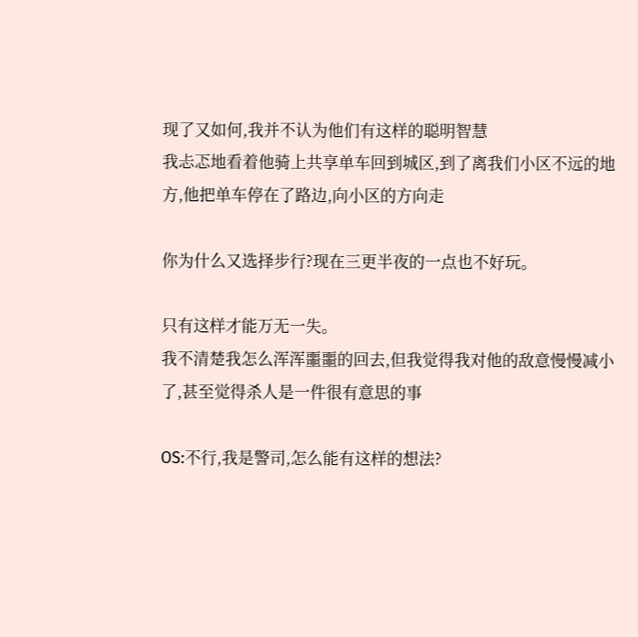现了又如何,我并不认为他们有这样的聪明智慧
我忐忑地看着他骑上共享单车回到城区,到了离我们小区不远的地方,他把单车停在了路边,向小区的方向走

你为什么又选择步行?现在三更半夜的一点也不好玩。

只有这样才能万无一失。
我不清楚我怎么浑浑噩噩的回去,但我觉得我对他的敌意慢慢减小了,甚至觉得杀人是一件很有意思的事

OS:不行,我是警司,怎么能有这样的想法?